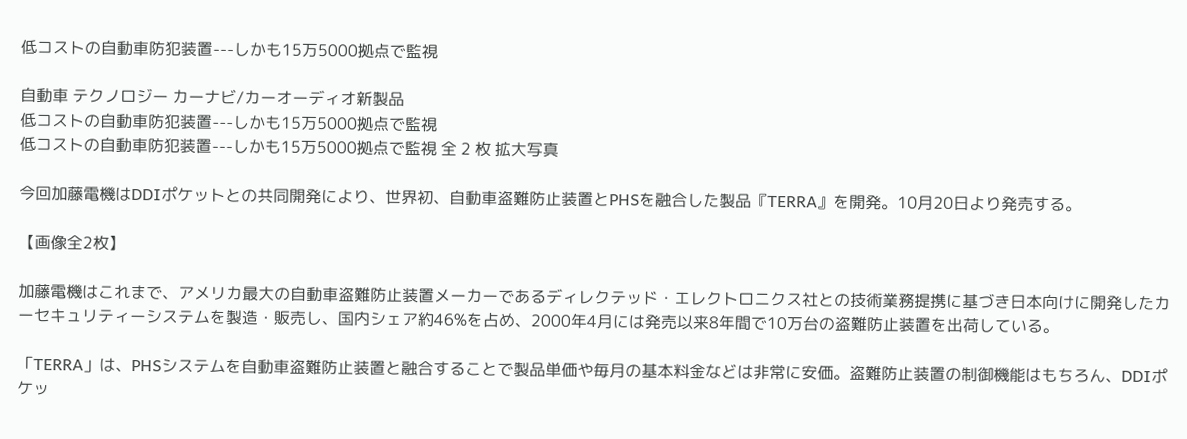低コストの自動車防犯装置---しかも15万5000拠点で監視

自動車 テクノロジー カーナビ/カーオーディオ新製品
低コストの自動車防犯装置---しかも15万5000拠点で監視
低コストの自動車防犯装置---しかも15万5000拠点で監視 全 2 枚 拡大写真

今回加藤電機はDDIポケットとの共同開発により、世界初、自動車盗難防止装置とPHSを融合した製品『TERRA』を開発。10月20日より発売する。

【画像全2枚】

加藤電機はこれまで、アメリカ最大の自動車盗難防止装置メーカーであるディレクテッド・エレクトロニクス社との技術業務提携に基づき日本向けに開発したカーセキュリティーシステムを製造・販売し、国内シェア約46%を占め、2000年4月には発売以来8年間で10万台の盗難防止装置を出荷している。

「TERRA」は、PHSシステムを自動車盗難防止装置と融合することで製品単価や毎月の基本料金などは非常に安価。盗難防止装置の制御機能はもちろん、DDIポケッ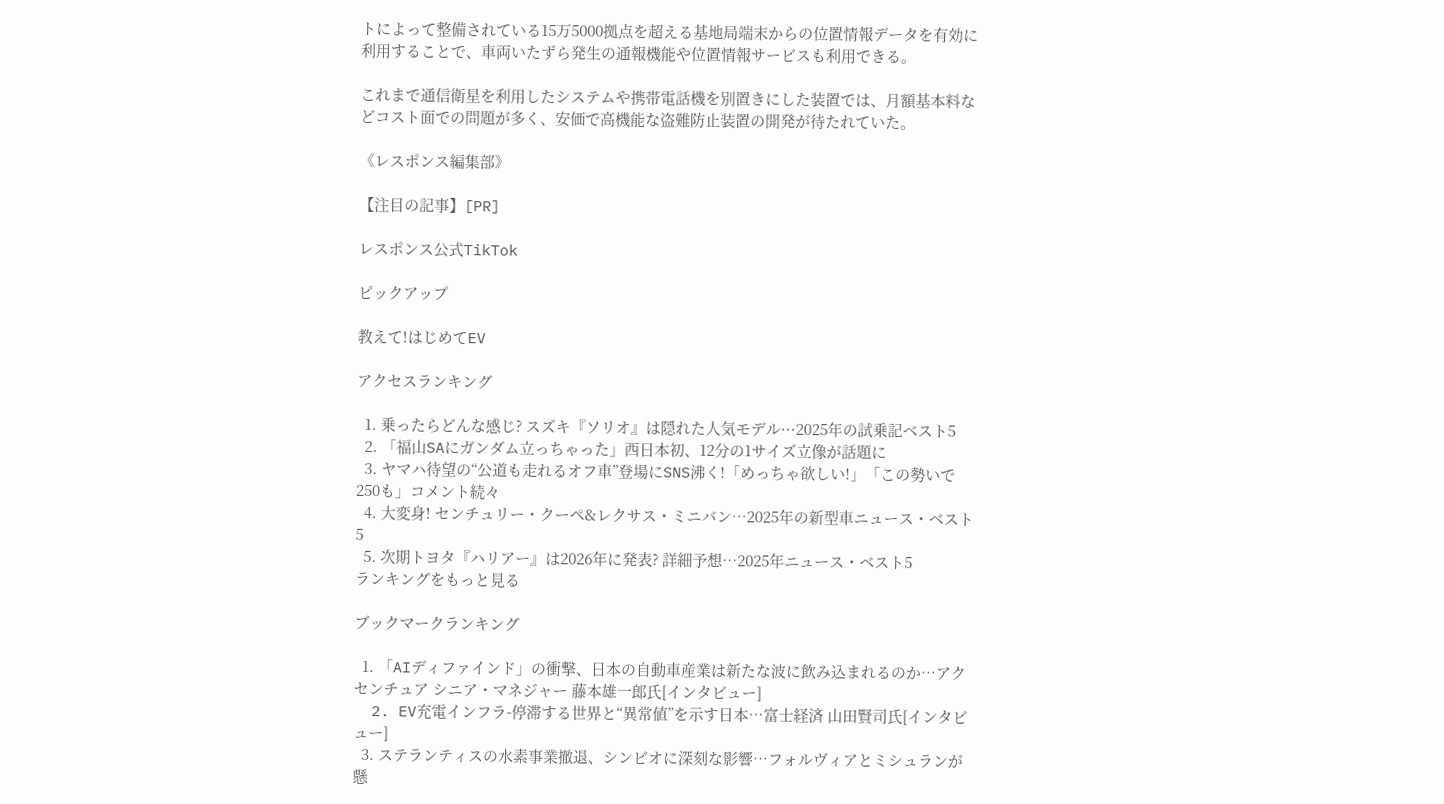トによって整備されている15万5000拠点を超える基地局端末からの位置情報データを有効に利用することで、車両いたずら発生の通報機能や位置情報サービスも利用できる。

これまで通信衛星を利用したシステムや携帯電話機を別置きにした装置では、月額基本料などコスト面での問題が多く、安価で高機能な盗難防止装置の開発が待たれていた。

《レスポンス編集部》

【注目の記事】[PR]

レスポンス公式TikTok

ピックアップ

教えて!はじめてEV

アクセスランキング

  1. 乗ったらどんな感じ? スズキ『ソリオ』は隠れた人気モデル···2025年の試乗記ベスト5
  2. 「福山SAにガンダム立っちゃった」西日本初、12分の1サイズ立像が話題に
  3. ヤマハ待望の“公道も走れるオフ車”登場にSNS沸く!「めっちゃ欲しい!」「この勢いで250も」コメント続々
  4. 大変身! センチュリー・クーペ&レクサス・ミニバン…2025年の新型車ニュース・ベスト5
  5. 次期トヨタ『ハリアー』は2026年に発表? 詳細予想…2025年ニュース・ベスト5
ランキングをもっと見る

ブックマークランキング

  1. 「AIディファインド」の衝撃、日本の自動車産業は新たな波に飲み込まれるのか…アクセンチュア シニア・マネジャー 藤本雄一郎氏[インタビュー]
  2. EV充電インフラ-停滞する世界と“異常値”を示す日本…富士経済 山田賢司氏[インタビュー]
  3. ステランティスの水素事業撤退、シンビオに深刻な影響…フォルヴィアとミシュランが懸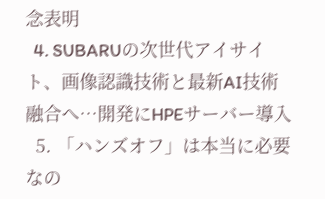念表明
  4. SUBARUの次世代アイサイト、画像認識技術と最新AI技術融合へ…開発にHPEサーバー導入
  5. 「ハンズオフ」は本当に必要なの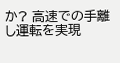か? 高速での手離し運転を実現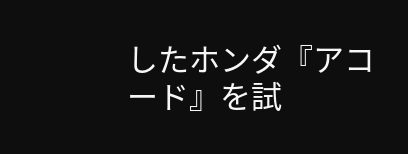したホンダ『アコード』を試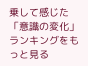乗して感じた「意識の変化」
ランキングをもっと見る